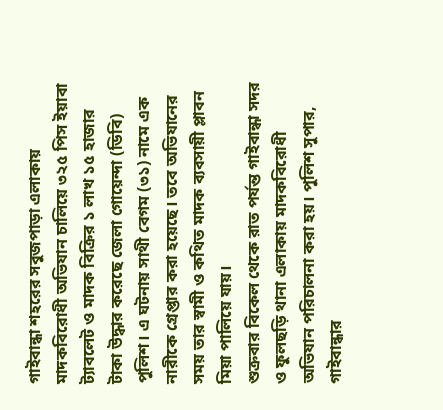গাইবান্ধা শহরের সবুজপাড়া এলাকায় মাদকবিরোধী অভিযান চালিয়ে ৩২৫ পিস ইয়াবা ট্যাবলেট ও মাদক বিক্রির ১ লাখ ১৫ হাজার টাকা উদ্ধার করেছে জেলা গোয়েন্দা (ডিবি) পুলিশ। এ ঘটনায় সাথী বেগম (৩১) নামে এক নারীকে গ্রেপ্তার করা হয়েছে। তবে অভিযানের সময় তার স্বামী ও কথিত মাদক ব্যবসায়ী প্লাবন মিয়া পালিয়ে যায়।
শুক্রবার বিকেল থেকে রাত পর্যন্ত গাইবান্ধা সদর ও ফুলছড়ি থানা এলাকায় মাদকবিরোধী অভিযান পরিচালনা করা হয়। পুলিশ সুপার, গাইবান্ধার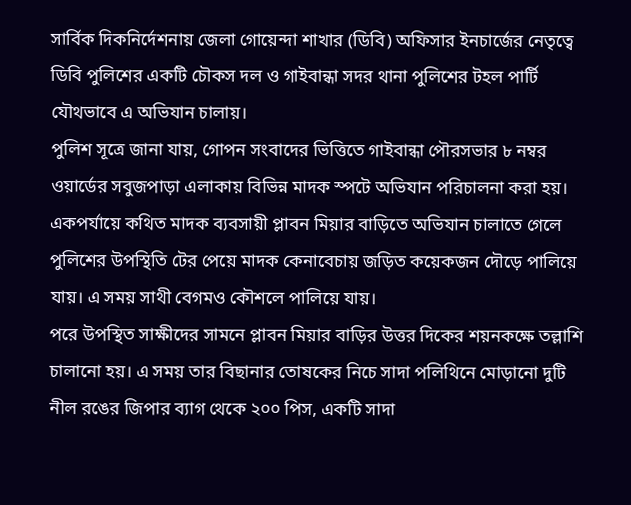সার্বিক দিকনির্দেশনায় জেলা গোয়েন্দা শাখার (ডিবি) অফিসার ইনচার্জের নেতৃত্বে ডিবি পুলিশের একটি চৌকস দল ও গাইবান্ধা সদর থানা পুলিশের টহল পার্টি যৌথভাবে এ অভিযান চালায়।
পুলিশ সূত্রে জানা যায়, গোপন সংবাদের ভিত্তিতে গাইবান্ধা পৌরসভার ৮ নম্বর ওয়ার্ডের সবুজপাড়া এলাকায় বিভিন্ন মাদক স্পটে অভিযান পরিচালনা করা হয়। একপর্যায়ে কথিত মাদক ব্যবসায়ী প্লাবন মিয়ার বাড়িতে অভিযান চালাতে গেলে পুলিশের উপস্থিতি টের পেয়ে মাদক কেনাবেচায় জড়িত কয়েকজন দৌড়ে পালিয়ে যায়। এ সময় সাথী বেগমও কৌশলে পালিয়ে যায়।
পরে উপস্থিত সাক্ষীদের সামনে প্লাবন মিয়ার বাড়ির উত্তর দিকের শয়নকক্ষে তল্লাশি চালানো হয়। এ সময় তার বিছানার তোষকের নিচে সাদা পলিথিনে মোড়ানো দুটি নীল রঙের জিপার ব্যাগ থেকে ২০০ পিস, একটি সাদা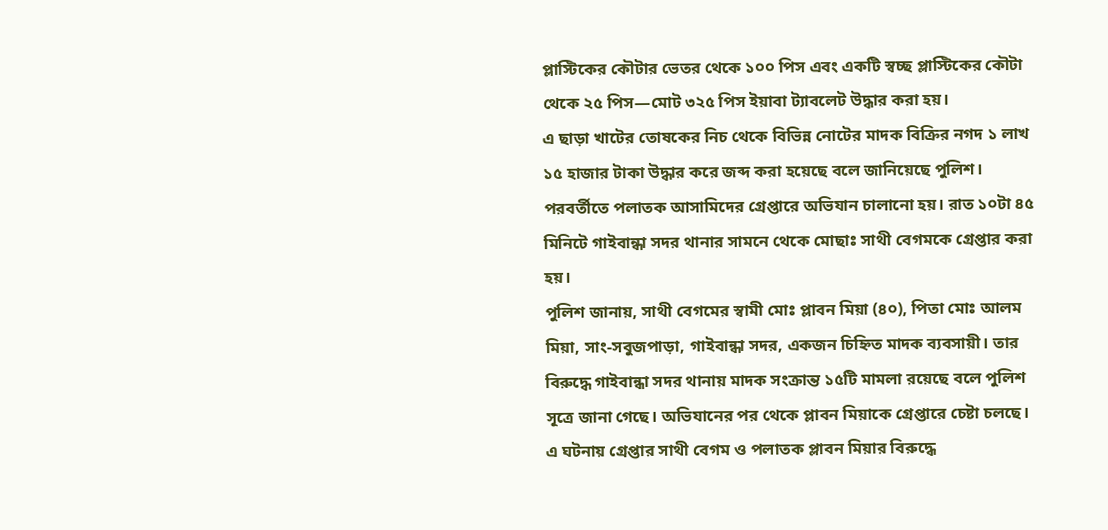প্লাস্টিকের কৌটার ভেতর থেকে ১০০ পিস এবং একটি স্বচ্ছ প্লাস্টিকের কৌটা থেকে ২৫ পিস—মোট ৩২৫ পিস ইয়াবা ট্যাবলেট উদ্ধার করা হয়।
এ ছাড়া খাটের তোষকের নিচ থেকে বিভিন্ন নোটের মাদক বিক্রির নগদ ১ লাখ ১৫ হাজার টাকা উদ্ধার করে জব্দ করা হয়েছে বলে জানিয়েছে পুলিশ।
পরবর্তীতে পলাতক আসামিদের গ্রেপ্তারে অভিযান চালানো হয়। রাত ১০টা ৪৫ মিনিটে গাইবান্ধা সদর থানার সামনে থেকে মোছাঃ সাথী বেগমকে গ্রেপ্তার করা হয়।
পুলিশ জানায়, সাথী বেগমের স্বামী মোঃ প্লাবন মিয়া (৪০), পিতা মোঃ আলম মিয়া, সাং-সবুজপাড়া, গাইবান্ধা সদর, একজন চিহ্নিত মাদক ব্যবসায়ী। তার বিরুদ্ধে গাইবান্ধা সদর থানায় মাদক সংক্রান্ত ১৫টি মামলা রয়েছে বলে পুলিশ সূত্রে জানা গেছে। অভিযানের পর থেকে প্লাবন মিয়াকে গ্রেপ্তারে চেষ্টা চলছে।
এ ঘটনায় গ্রেপ্তার সাথী বেগম ও পলাতক প্লাবন মিয়ার বিরুদ্ধে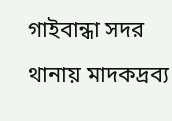গাইবান্ধা সদর থানায় মাদকদ্রব্য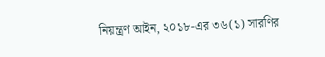নিয়ন্ত্রণ আইন, ২০১৮-এর ৩৬(১) সারণির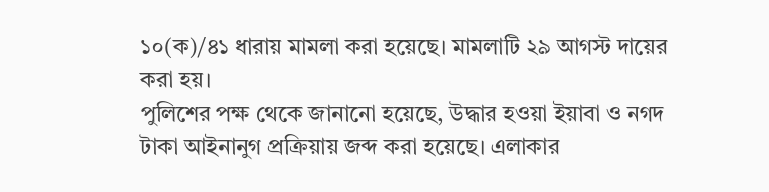১০(ক)/৪১ ধারায় মামলা করা হয়েছে। মামলাটি ২৯ আগস্ট দায়ের করা হয়।
পুলিশের পক্ষ থেকে জানানো হয়েছে, উদ্ধার হওয়া ইয়াবা ও নগদ টাকা আইনানুগ প্রক্রিয়ায় জব্দ করা হয়েছে। এলাকার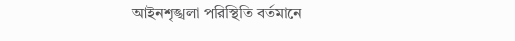আইনশৃঙ্খলা পরিস্থিতি বর্তমানে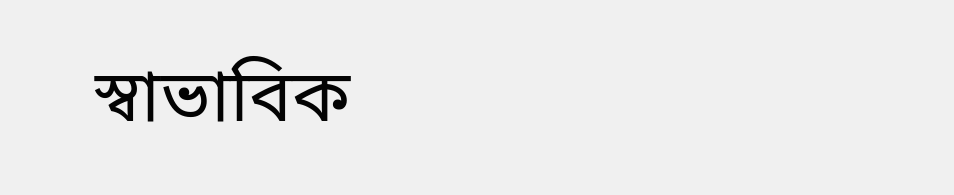স্বাভাবিক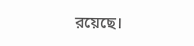রয়েছে।